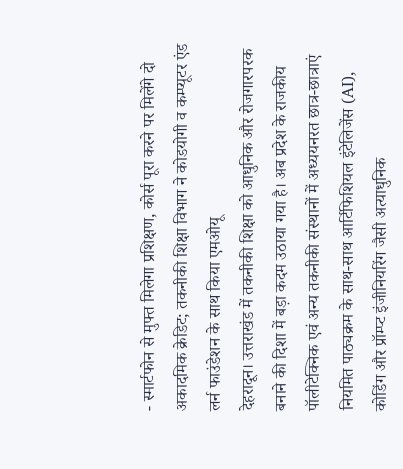- स्मार्टफोन से मुफ्त मिलेगा प्रशिक्षण, कोर्स पूरा करने पर मिलेंगे दो अकादमिक क्रेडिट; तकनीकी शिक्षा विभाग ने कोडयोगी व कम्प्यूटर एंड लर्न फाउंडेशन के साथ किया एमओयू
देहरादून। उत्तराखंड में तकनीकी शिक्षा को आधुनिक और रोजगारपरक बनाने की दिशा में बड़ा कदम उठाया गया है। अब प्रदेश के राजकीय पॉलीटेक्निक एवं अन्य तकनीकी संस्थानों में अध्ययनरत छात्र-छात्राएं नियमित पाठ्यक्रम के साथ-साथ आर्टिफिशियल इंटेलिजेंस (AI), कोडिंग और प्रॉम्प्ट इंजीनियरिंग जैसी अत्याधुनिक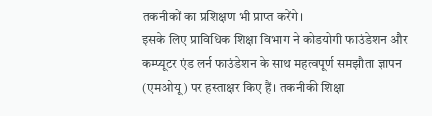तकनीकों का प्रशिक्षण भी प्राप्त करेंगे।
इसके लिए प्राविधिक शिक्षा विभाग ने कोडयोगी फाउंडेशन और कम्प्यूटर एंड लर्न फाउंडेशन के साथ महत्वपूर्ण समझौता ज्ञापन (एमओयू) पर हस्ताक्षर किए हैं। तकनीकी शिक्षा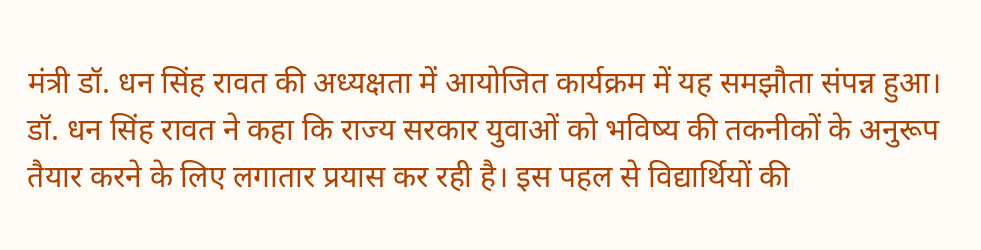मंत्री डॉ. धन सिंह रावत की अध्यक्षता में आयोजित कार्यक्रम में यह समझौता संपन्न हुआ।
डॉ. धन सिंह रावत ने कहा कि राज्य सरकार युवाओं को भविष्य की तकनीकों के अनुरूप तैयार करने के लिए लगातार प्रयास कर रही है। इस पहल से विद्यार्थियों की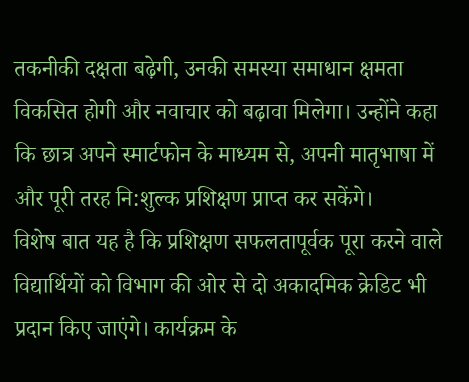तकनीकी दक्षता बढ़ेगी, उनकी समस्या समाधान क्षमता विकसित होगी और नवाचार को बढ़ावा मिलेगा। उन्होंने कहा कि छात्र अपने स्मार्टफोन के माध्यम से, अपनी मातृभाषा में और पूरी तरह नि:शुल्क प्रशिक्षण प्राप्त कर सकेंगे।
विशेष बात यह है कि प्रशिक्षण सफलतापूर्वक पूरा करने वाले विद्यार्थियों को विभाग की ओर से दो अकादमिक क्रेडिट भी प्रदान किए जाएंगे। कार्यक्रम के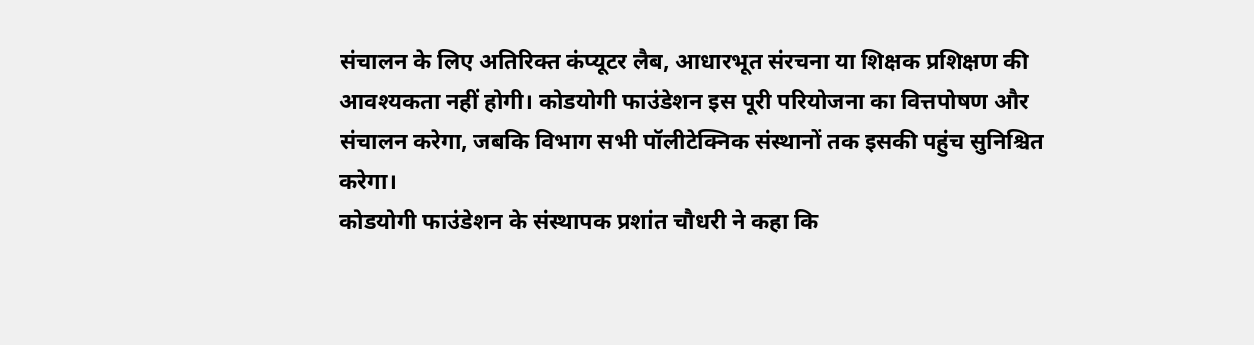संचालन के लिए अतिरिक्त कंप्यूटर लैब, आधारभूत संरचना या शिक्षक प्रशिक्षण की आवश्यकता नहीं होगी। कोडयोगी फाउंडेशन इस पूरी परियोजना का वित्तपोषण और संचालन करेगा, जबकि विभाग सभी पॉलीटेक्निक संस्थानों तक इसकी पहुंच सुनिश्चित करेगा।
कोडयोगी फाउंडेशन के संस्थापक प्रशांत चौधरी ने कहा कि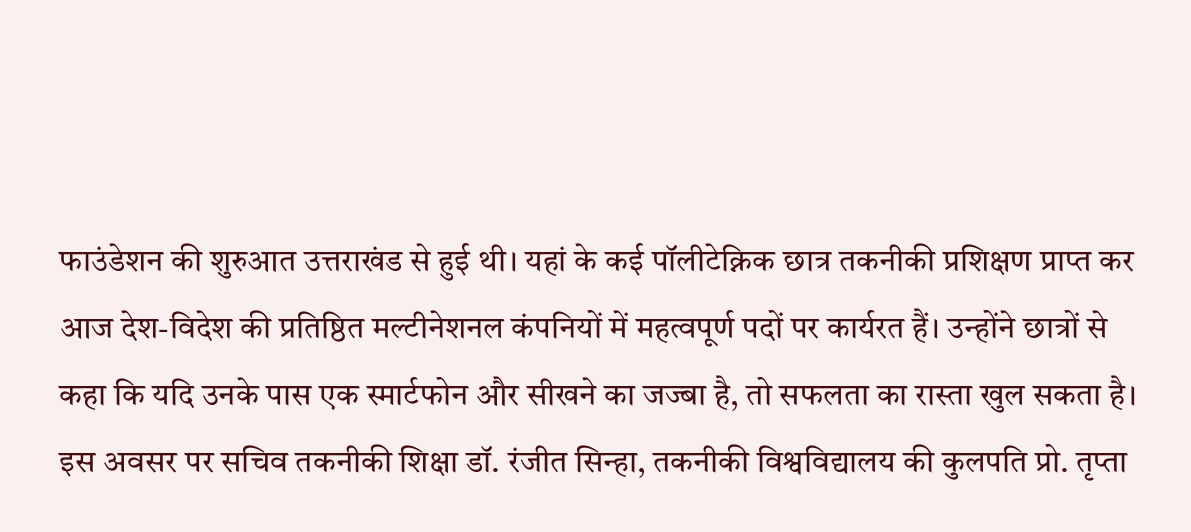फाउंडेशन की शुरुआत उत्तराखंड से हुई थी। यहां के कई पॉलीटेक्निक छात्र तकनीकी प्रशिक्षण प्राप्त कर आज देश-विदेश की प्रतिष्ठित मल्टीनेशनल कंपनियों में महत्वपूर्ण पदों पर कार्यरत हैं। उन्होंने छात्रों से कहा कि यदि उनके पास एक स्मार्टफोन और सीखने का जज्बा है, तो सफलता का रास्ता खुल सकता है।
इस अवसर पर सचिव तकनीकी शिक्षा डॉ. रंजीत सिन्हा, तकनीकी विश्वविद्यालय की कुलपति प्रो. तृप्ता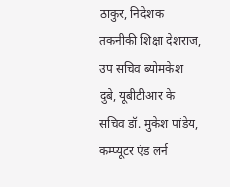ठाकुर, निदेशक तकनीकी शिक्षा देशराज, उप सचिव ब्योमकेश दुबे, यूबीटीआर के सचिव डॉ. मुकेश पांडेय, कम्प्यूटर एंड लर्न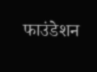फाउंडेशन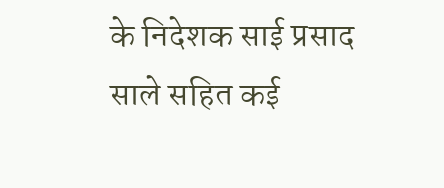के निदेशक साई प्रसाद साले सहित कई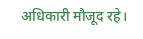अधिकारी मौजूद रहे।